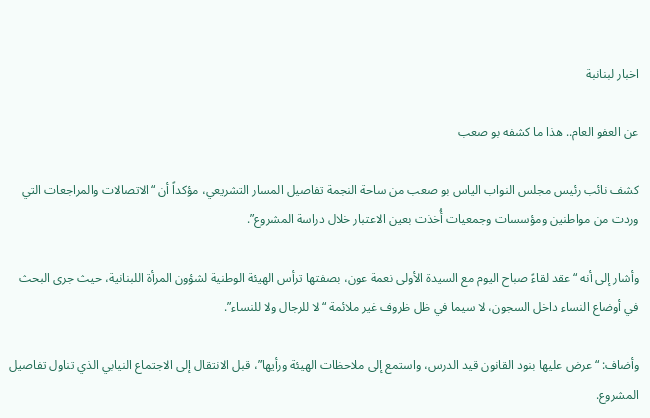اخبار لبنانبة

عن العفو العام.. هذا ما كشفه بو صعب

كشف نائب رئيس مجلس النواب الياس بو صعب من ساحة النجمة تفاصيل المسار التشريعي، مؤكداً أن “الاتصالات والمراجعات التي وردت من مواطنين ومؤسسات وجمعيات أُخذت بعين الاعتبار خلال دراسة المشروع”.

وأشار إلى أنه “عقد لقاءً صباح اليوم مع السيدة الأولى نعمة عون، بصفتها ترأس الهيئة الوطنية لشؤون المرأة اللبنانية، حيث جرى البحث في أوضاع النساء داخل السجون، لا سيما في ظل ظروف غير ملائمة “لا للرجال ولا للنساء”.

وأضاف: “عرض عليها بنود القانون قيد الدرس، واستمع إلى ملاحظات الهيئة ورأيها”، قبل الانتقال إلى الاجتماع النيابي الذي تناول تفاصيل المشروع.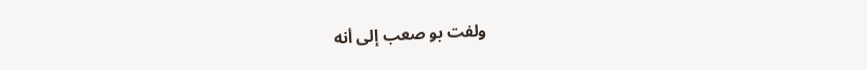ولفت بو صعب إلى أنه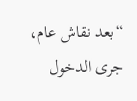“بعد نقاش عام، جرى الدخول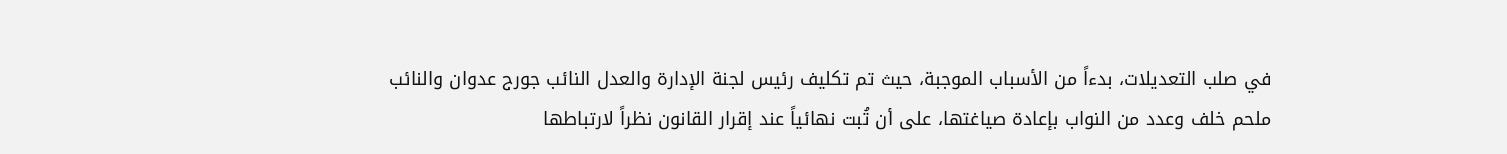في صلب التعديلات، بدءاً من الأسباب الموجبة، حيث تم تكليف رئيس لجنة الإدارة والعدل النائب جورج عدوان والنائب ملحم خلف وعدد من النواب بإعادة صياغتها، على أن تُبت نهائياً عند إقرار القانون نظراً لارتباطها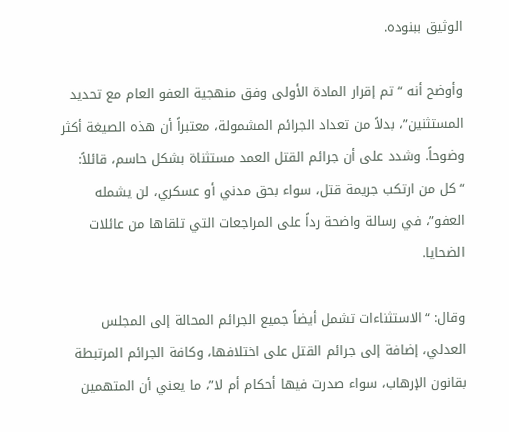الوثيق ببنوده.

وأوضح أنه “تم إقرار المادة الأولى وفق منهجية العفو العام مع تحديد المستثنين”، بدلاً من تعداد الجرائم المشمولة، معتبراً أن هذه الصيغة أكثر وضوحاً. وشدد على أن جرائم القتل العمد مستثناة بشكل حاسم، قائلاً: “كل من ارتكب جريمة قتل، سواء بحق مدني أو عسكري، لن يشمله العفو”، في رسالة واضحة رداً على المراجعات التي تلقاها من عائلات الضحايا.

وقال: “الاستثناءات تشمل أيضاً جميع الجرائم المحالة إلى المجلس العدلي، إضافة إلى جرائم القتل على اختلافها، وكافة الجرائم المرتبطة بقانون الإرهاب، سواء صدرت فيها أحكام أم لا”، ما يعني أن المتهمين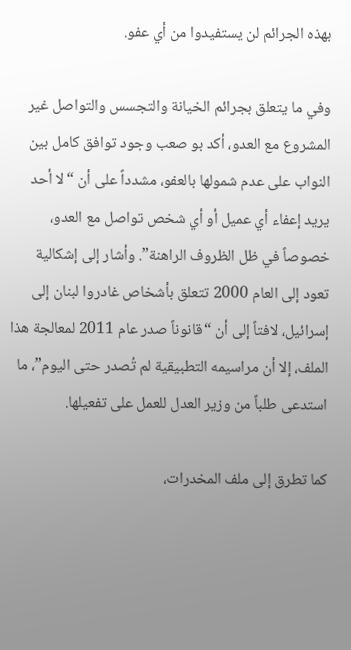بهذه الجرائم لن يستفيدوا من أي عفو.

وفي ما يتعلق بجرائم الخيانة والتجسس والتواصل غير المشروع مع العدو، أكد بو صعب وجود توافق كامل بين النواب على عدم شمولها بالعفو، مشدداً على أن “لا أحد يريد إعفاء أي عميل أو أي شخص تواصل مع العدو، خصوصاً في ظل الظروف الراهنة”. وأشار إلى إشكالية تعود إلى العام 2000 تتعلق بأشخاص غادروا لبنان إلى إسرائيل، لافتاً إلى أن “قانوناً صدر عام 2011 لمعالجة هذا الملف، إلا أن مراسيمه التطبيقية لم تُصدر حتى اليوم”، ما استدعى طلباً من وزير العدل للعمل على تفعيلها.

كما تطرق إلى ملف المخدرات،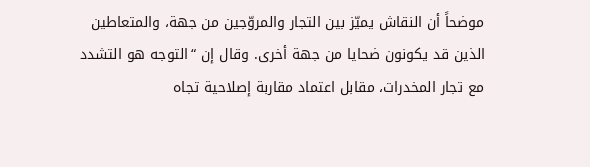موضحاً أن النقاش يميّز بين التجار والمروّجين من جهة، والمتعاطين الذين قد يكونون ضحايا من جهة أخرى. وقال إن “التوجه هو التشدد مع تجار المخدرات، مقابل اعتماد مقاربة إصلاحية تجاه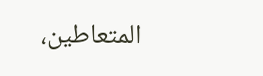المتعاطين،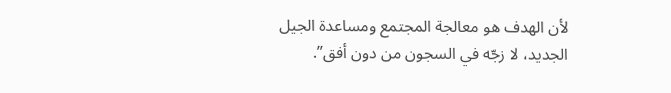لأن الهدف هو معالجة المجتمع ومساعدة الجيل الجديد، لا زجّه في السجون من دون أفق”.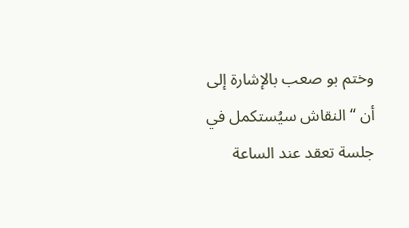وختم بو صعب بالإشارة إلى أن “النقاش سيُستكمل في جلسة تعقد عند الساعة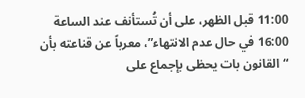11:00 قبل الظهر، على أن تُستأنف عند الساعة 16:00 في حال عدم الانتهاء”، معرباً عن قناعته بأن “القانون بات يحظى بإجماع على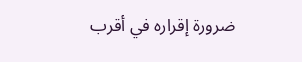ضرورة إقراره في أقرب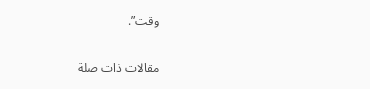وقت”.

مقالات ذات صلة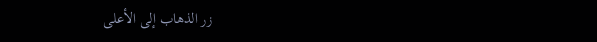زر الذهاب إلى الأعلى